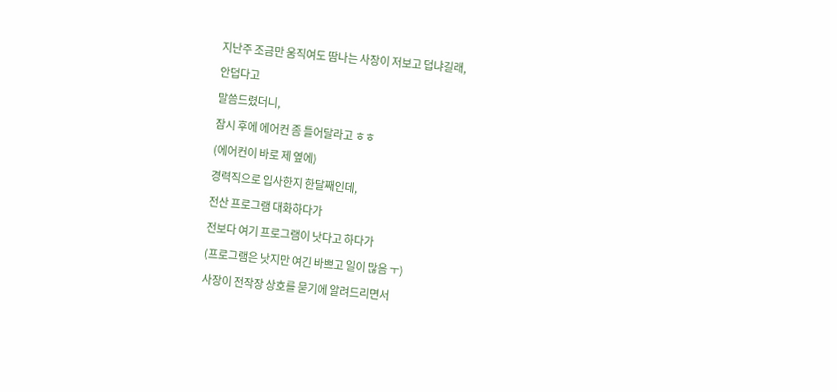지난주 조금만 움직여도 땀나는 사장이 저보고 덥냐길래,
안덥다고
말씀드렸더니,
잠시 후에 에어컨 좀 틀어달라고 ㅎㅎ
(에어컨이 바로 제 옆에)
경력직으로 입사한지 한달째인데,
전산 프로그램 대화하다가
전보다 여기 프로그램이 낫다고 하다가
(프로그램은 낫지만 여긴 바쁘고 일이 많음 ㅜ)
사장이 전작장 상호를 묻기에 알려드리면서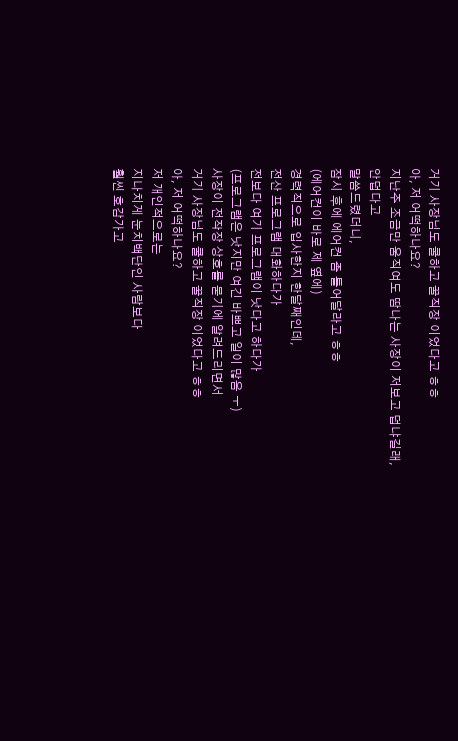거기 사장님도 쿨하고 꿀직장 이었다고 ㅎㅎ
아, 저 어떡하나요?
지난주 조금만 움직여도 땀나는 사장이 저보고 덥냐길래,
안덥다고
말씀드렸더니,
잠시 후에 에어컨 좀 틀어달라고 ㅎㅎ
(에어컨이 바로 제 옆에)
경력직으로 입사한지 한달째인데,
전산 프로그램 대화하다가
전보다 여기 프로그램이 낫다고 하다가
(프로그램은 낫지만 여긴 바쁘고 일이 많음 ㅜ)
사장이 전작장 상호를 묻기에 알려드리면서
거기 사장님도 쿨하고 꿀직장 이었다고 ㅎㅎ
아, 저 어떡하나요?
저 개인적으로는
지나치게 눈치백단인 사람보다
훨씬 호감가고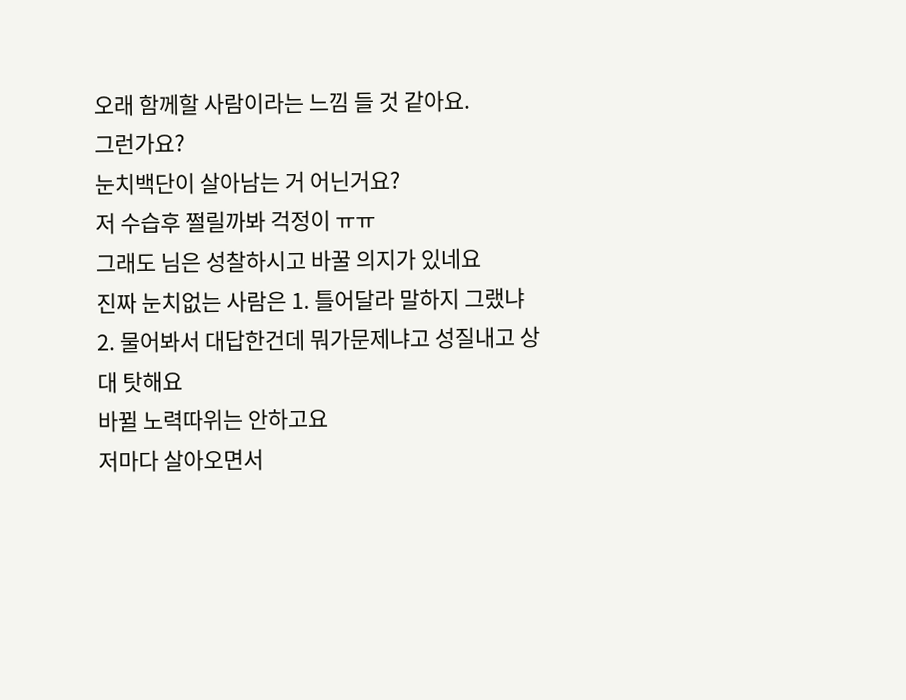오래 함께할 사람이라는 느낌 들 것 같아요.
그런가요?
눈치백단이 살아남는 거 어닌거요?
저 수습후 쩔릴까봐 걱정이 ㅠㅠ
그래도 님은 성찰하시고 바꿀 의지가 있네요
진짜 눈치없는 사람은 1. 틀어달라 말하지 그랬냐 2. 물어봐서 대답한건데 뭐가문제냐고 성질내고 상대 탓해요
바뀔 노력따위는 안하고요
저마다 살아오면서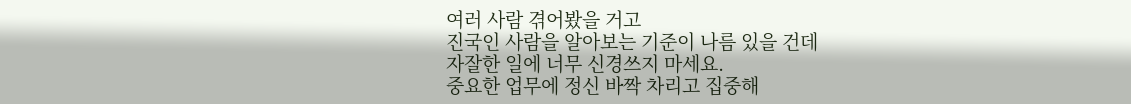여러 사람 겪어봤을 거고
진국인 사람을 알아보는 기준이 나름 있을 건데
자잘한 일에 너무 신경쓰지 마세요.
중요한 업무에 정신 바짝 차리고 집중해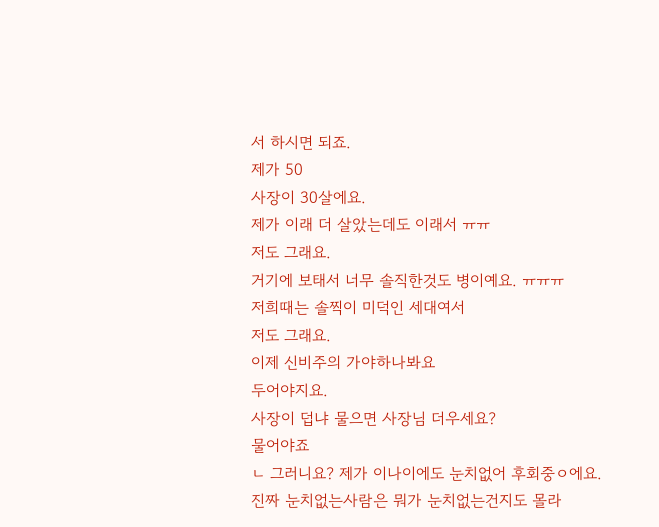서 하시면 되죠.
제가 50
사장이 30살에요.
제가 이래 더 살았는데도 이래서 ㅠㅠ
저도 그래요.
거기에 보태서 너무 솔직한것도 병이예요. ㅠㅠㅠ
저희때는 솔찍이 미덕인 세대여서
저도 그래요.
이제 신비주의 가야하나봐요
두어야지요.
사장이 덥냐 물으면 사장님 더우세요?
물어야죠
ㄴ 그러니요? 제가 이나이에도 눈치없어 후회중ㅇ에요.
진짜 눈치없는사람은 뭐가 눈치없는건지도 몰라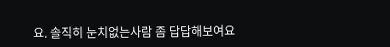요. 솔직히 눈치없는사람 좀 답답해보여요